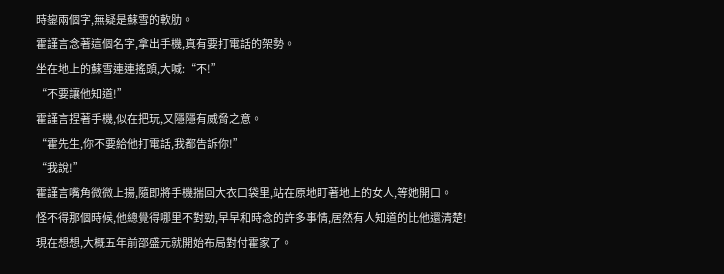時鋆兩個字,無疑是蘇雪的軟肋。
霍謹言念著這個名字,拿出手機,真有要打電話的架勢。
坐在地上的蘇雪連連搖頭,大喊:“不!”
“不要讓他知道!”
霍謹言捏著手機,似在把玩,又隱隱有威脅之意。
“霍先生,你不要給他打電話,我都告訴你!”
“我說!”
霍謹言嘴角微微上揚,隨即將手機揣回大衣口袋里,站在原地盯著地上的女人,等她開口。
怪不得那個時候,他總覺得哪里不對勁,早早和時念的許多事情,居然有人知道的比他還清楚!
現在想想,大概五年前邵盛元就開始布局對付霍家了。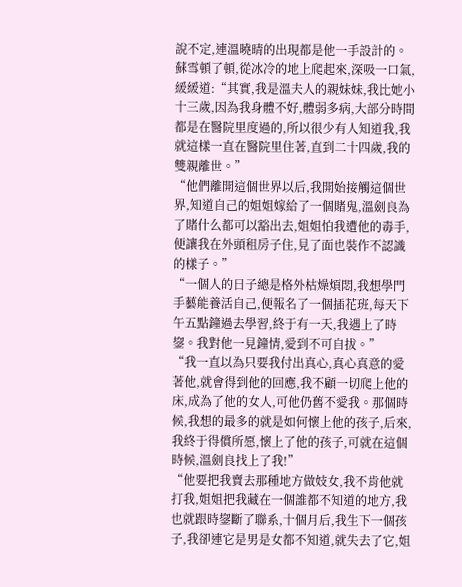說不定,連溫曉晴的出現都是他一手設計的。
蘇雪頓了頓,從冰冷的地上爬起來,深吸一口氣,緩緩道:“其實,我是溫夫人的親妹妹,我比她小十三歲,因為我身體不好,體弱多病,大部分時間都是在醫院里度過的,所以很少有人知道我,我就這樣一直在醫院里住著,直到二十四歲,我的雙親離世。”
“他們離開這個世界以后,我開始接觸這個世界,知道自己的姐姐嫁給了一個賭鬼,溫劍良為了賭什么都可以豁出去,姐姐怕我遭他的毒手,便讓我在外頭租房子住,見了面也裝作不認識的樣子。”
“一個人的日子總是格外枯燥煩悶,我想學門手藝能養活自己,便報名了一個插花班,每天下午五點鐘過去學習,終于有一天,我遇上了時鋆。我對他一見鐘情,愛到不可自拔。”
“我一直以為只要我付出真心,真心真意的愛著他,就會得到他的回應,我不顧一切爬上他的床,成為了他的女人,可他仍舊不愛我。那個時候,我想的最多的就是如何懷上他的孩子,后來,我終于得償所愿,懷上了他的孩子,可就在這個時候,溫劍良找上了我!”
“他要把我賣去那種地方做妓女,我不肯他就打我,姐姐把我藏在一個誰都不知道的地方,我也就跟時鋆斷了聯系,十個月后,我生下一個孩子,我卻連它是男是女都不知道,就失去了它,姐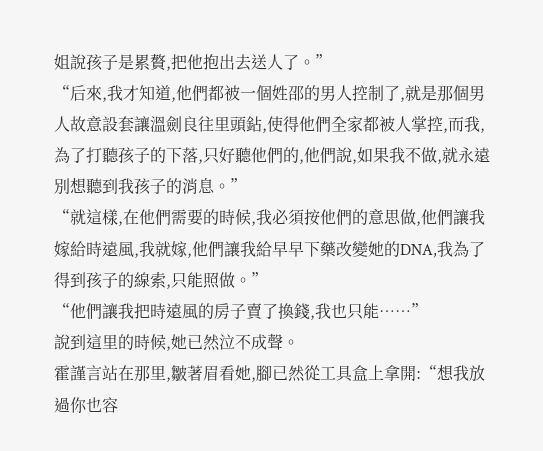姐說孩子是累贅,把他抱出去送人了。”
“后來,我才知道,他們都被一個姓邵的男人控制了,就是那個男人故意設套讓溫劍良往里頭鉆,使得他們全家都被人掌控,而我,為了打聽孩子的下落,只好聽他們的,他們說,如果我不做,就永遠別想聽到我孩子的消息。”
“就這樣,在他們需要的時候,我必須按他們的意思做,他們讓我嫁給時遠風,我就嫁,他們讓我給早早下藥改變她的DNA,我為了得到孩子的線索,只能照做。”
“他們讓我把時遠風的房子賣了換錢,我也只能……”
說到這里的時候,她已然泣不成聲。
霍謹言站在那里,皺著眉看她,腳已然從工具盒上拿開:“想我放過你也容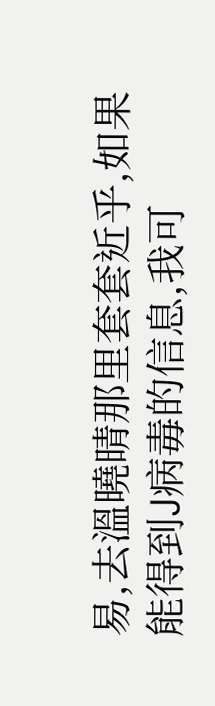易,去溫曉晴那里套套近乎,如果能得到J病毒的信息,我可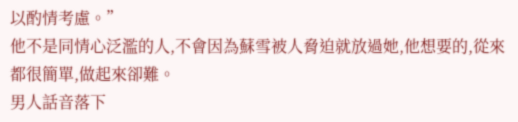以酌情考慮。”
他不是同情心泛濫的人,不會因為蘇雪被人脅迫就放過她,他想要的,從來都很簡單,做起來卻難。
男人話音落下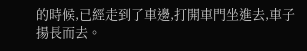的時候,已經走到了車邊,打開車門坐進去,車子揚長而去。